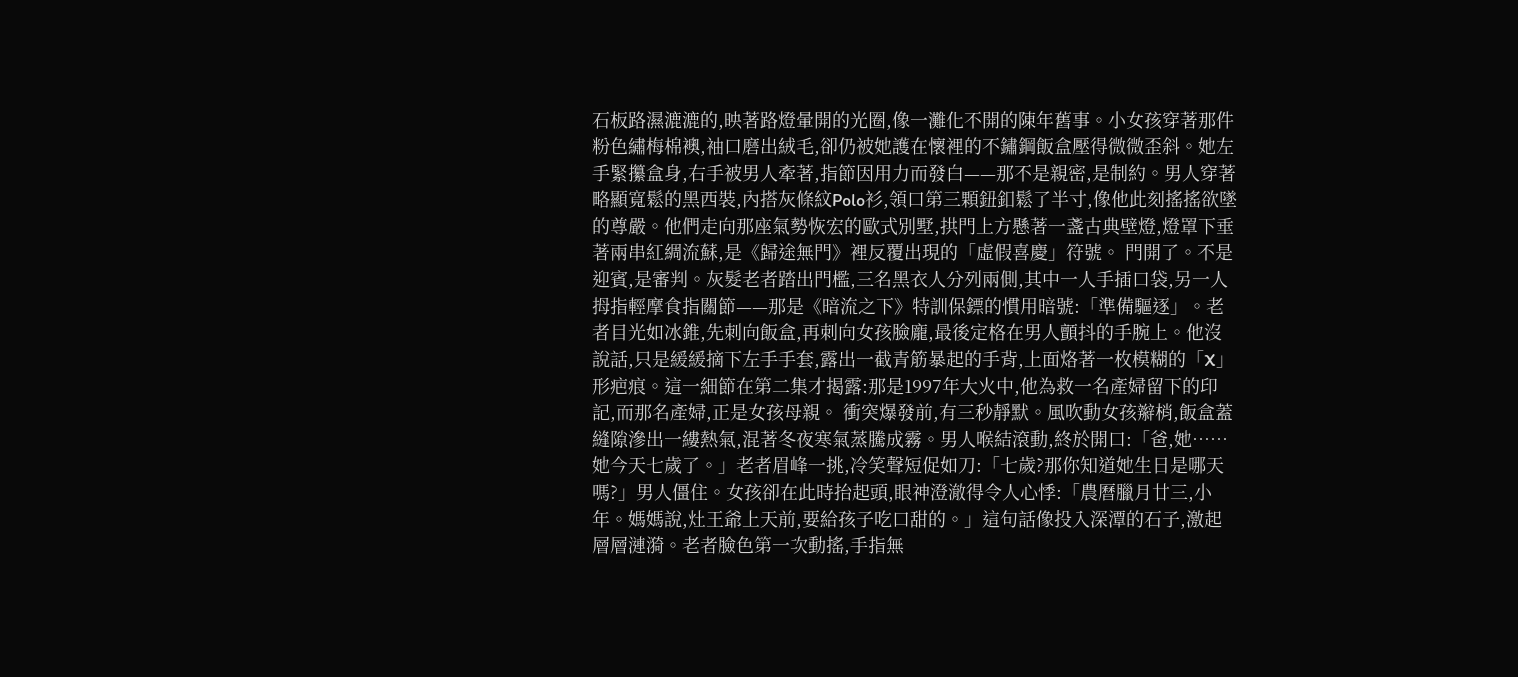石板路濕漉漉的,映著路燈暈開的光圈,像一灘化不開的陳年舊事。小女孩穿著那件粉色繡梅棉襖,袖口磨出絨毛,卻仍被她護在懷裡的不鏽鋼飯盒壓得微微歪斜。她左手緊攥盒身,右手被男人牽著,指節因用力而發白——那不是親密,是制約。男人穿著略顯寬鬆的黑西裝,內搭灰條紋Polo衫,領口第三顆鈕釦鬆了半寸,像他此刻搖搖欲墜的尊嚴。他們走向那座氣勢恢宏的歐式別墅,拱門上方懸著一盞古典壁燈,燈罩下垂著兩串紅綢流蘇,是《歸途無門》裡反覆出現的「虛假喜慶」符號。 門開了。不是迎賓,是審判。灰髮老者踏出門檻,三名黑衣人分列兩側,其中一人手插口袋,另一人拇指輕摩食指關節——那是《暗流之下》特訓保鏢的慣用暗號:「準備驅逐」。老者目光如冰錐,先刺向飯盒,再刺向女孩臉龐,最後定格在男人顫抖的手腕上。他沒說話,只是緩緩摘下左手手套,露出一截青筋暴起的手背,上面烙著一枚模糊的「X」形疤痕。這一細節在第二集才揭露:那是1997年大火中,他為救一名產婦留下的印記,而那名產婦,正是女孩母親。 衝突爆發前,有三秒靜默。風吹動女孩辮梢,飯盒蓋縫隙滲出一縷熱氣,混著冬夜寒氣蒸騰成霧。男人喉結滾動,終於開口:「爸,她……她今天七歲了。」老者眉峰一挑,冷笑聲短促如刀:「七歲?那你知道她生日是哪天嗎?」男人僵住。女孩卻在此時抬起頭,眼神澄澈得令人心悸:「農曆臘月廿三,小年。媽媽說,灶王爺上天前,要給孩子吃口甜的。」這句話像投入深潭的石子,激起層層漣漪。老者臉色第一次動搖,手指無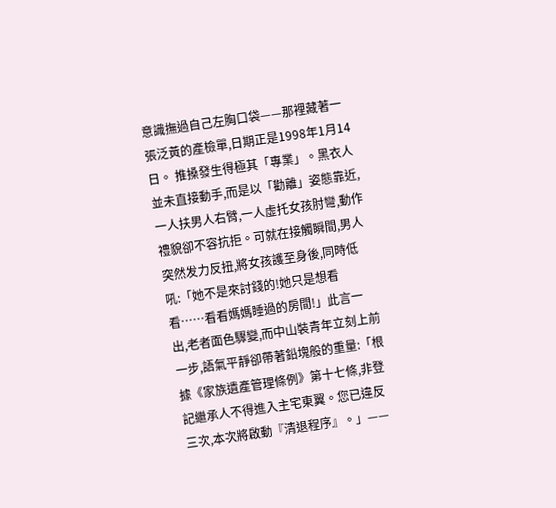意識撫過自己左胸口袋——那裡藏著一張泛黃的產檢單,日期正是1998年1月14日。 推搡發生得極其「專業」。黑衣人並未直接動手,而是以「勸離」姿態靠近,一人扶男人右臂,一人虛托女孩肘彎,動作禮貌卻不容抗拒。可就在接觸瞬間,男人突然发力反扭,將女孩護至身後,同時低吼:「她不是來討錢的!她只是想看看……看看媽媽睡過的房間!」此言一出,老者面色驟變,而中山裝青年立刻上前一步,語氣平靜卻帶著鉛塊般的重量:「根據《家族遺產管理條例》第十七條,非登記繼承人不得進入主宅東翼。您已違反三次,本次將啟動『清退程序』。」——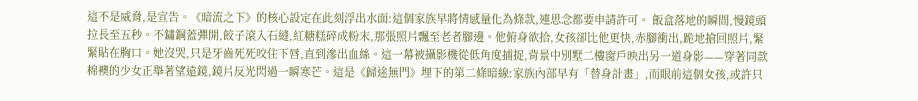這不是威脅,是宣告。《暗流之下》的核心設定在此刻浮出水面:這個家族早將情感量化為條款,連思念都要申請許可。 飯盒落地的瞬間,慢鏡頭拉長至五秒。不鏽鋼蓋彈開,餃子滾入石縫,紅糖糕碎成粉末,那張照片飄至老者腳邊。他俯身欲拾,女孩卻比他更快,赤腳衝出,跪地搶回照片,緊緊貼在胸口。她沒哭,只是牙齒死死咬住下唇,直到滲出血絲。這一幕被攝影機從低角度捕捉,背景中別墅二樓窗戶映出另一道身影——穿著同款棉襖的少女正舉著望遠鏡,鏡片反光閃過一瞬寒芒。這是《歸途無門》埋下的第二條暗線:家族內部早有「替身計畫」,而眼前這個女孩,或許只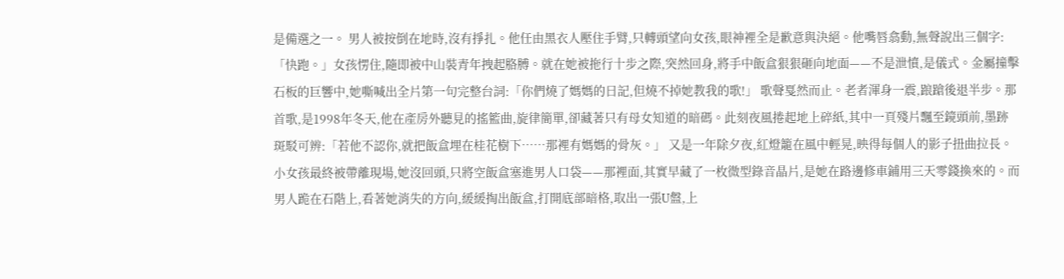是備選之一。 男人被按倒在地時,沒有掙扎。他任由黑衣人壓住手臂,只轉頭望向女孩,眼神裡全是歉意與決絕。他嘴唇翕動,無聲說出三個字:「快跑。」女孩愣住,隨即被中山裝青年拽起胳膊。就在她被拖行十步之際,突然回身,將手中飯盒狠狠砸向地面——不是泄憤,是儀式。金屬撞擊石板的巨響中,她嘶喊出全片第一句完整台詞:「你們燒了媽媽的日記,但燒不掉她教我的歌!」 歌聲戛然而止。老者渾身一震,踉蹌後退半步。那首歌,是1998年冬天,他在產房外聽見的搖籃曲,旋律簡單,卻藏著只有母女知道的暗碼。此刻夜風捲起地上碎紙,其中一頁殘片飄至鏡頭前,墨跡斑駁可辨:「若他不認你,就把飯盒埋在桂花樹下……那裡有媽媽的骨灰。」 又是一年除夕夜,紅燈籠在風中輕晃,映得每個人的影子扭曲拉長。小女孩最終被帶離現場,她沒回頭,只將空飯盒塞進男人口袋——那裡面,其實早藏了一枚微型錄音晶片,是她在路邊修車鋪用三天零錢換來的。而男人跪在石階上,看著她消失的方向,緩緩掏出飯盒,打開底部暗格,取出一張U盤,上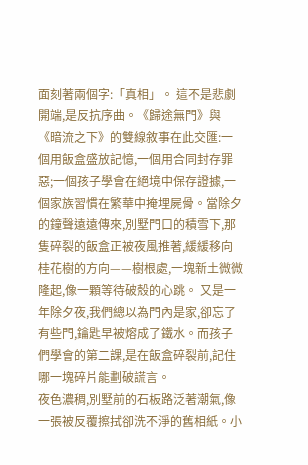面刻著兩個字:「真相」。 這不是悲劇開端,是反抗序曲。《歸途無門》與《暗流之下》的雙線敘事在此交匯:一個用飯盒盛放記憶,一個用合同封存罪惡;一個孩子學會在絕境中保存證據,一個家族習慣在繁華中掩埋屍骨。當除夕的鐘聲遠遠傳來,別墅門口的積雪下,那隻碎裂的飯盒正被夜風推著,緩緩移向桂花樹的方向——樹根處,一塊新土微微隆起,像一顆等待破殼的心跳。 又是一年除夕夜,我們總以為門內是家,卻忘了有些門,鑰匙早被熔成了鐵水。而孩子們學會的第二課,是在飯盒碎裂前,記住哪一塊碎片能劃破謊言。
夜色濃稠,別墅前的石板路泛著潮氣,像一張被反覆擦拭卻洗不淨的舊相紙。小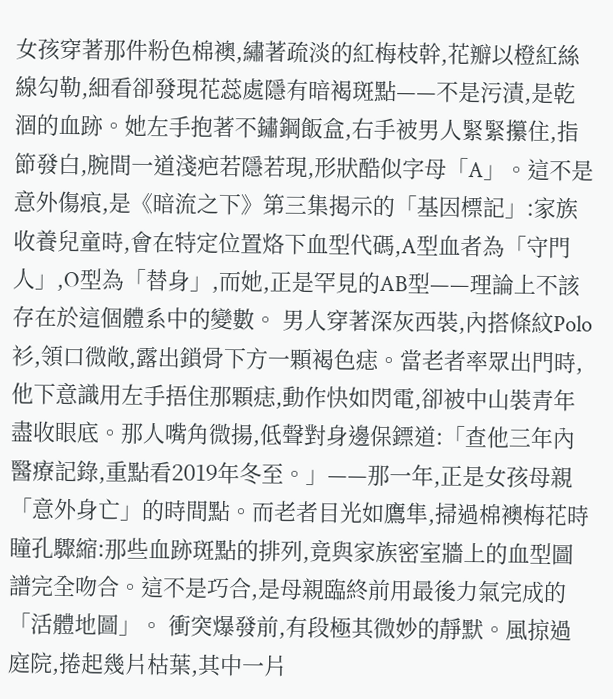女孩穿著那件粉色棉襖,繡著疏淡的紅梅枝幹,花瓣以橙紅絲線勾勒,細看卻發現花蕊處隱有暗褐斑點——不是污漬,是乾涸的血跡。她左手抱著不鏽鋼飯盒,右手被男人緊緊攥住,指節發白,腕間一道淺疤若隱若現,形狀酷似字母「A」。這不是意外傷痕,是《暗流之下》第三集揭示的「基因標記」:家族收養兒童時,會在特定位置烙下血型代碼,A型血者為「守門人」,O型為「替身」,而她,正是罕見的AB型——理論上不該存在於這個體系中的變數。 男人穿著深灰西裝,內搭條紋Polo衫,領口微敞,露出鎖骨下方一顆褐色痣。當老者率眾出門時,他下意識用左手捂住那顆痣,動作快如閃電,卻被中山裝青年盡收眼底。那人嘴角微揚,低聲對身邊保鏢道:「查他三年內醫療記錄,重點看2019年冬至。」——那一年,正是女孩母親「意外身亡」的時間點。而老者目光如鷹隼,掃過棉襖梅花時瞳孔驟縮:那些血跡斑點的排列,竟與家族密室牆上的血型圖譜完全吻合。這不是巧合,是母親臨終前用最後力氣完成的「活體地圖」。 衝突爆發前,有段極其微妙的靜默。風掠過庭院,捲起幾片枯葉,其中一片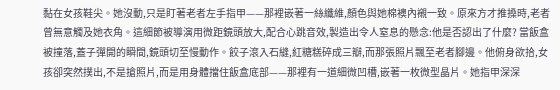黏在女孩鞋尖。她沒動,只是盯著老者左手指甲——那裡嵌著一絲纖維,顏色與她棉襖內襯一致。原來方才推搡時,老者曾無意觸及她衣角。這細節被導演用微距鏡頭放大,配合心跳音效,製造出令人窒息的懸念:他是否認出了什麼? 當飯盒被撞落,蓋子彈開的瞬間,鏡頭切至慢動作。餃子滾入石縫,紅糖糕碎成三瓣,而那張照片飄至老者腳邊。他俯身欲拾,女孩卻突然撲出,不是搶照片,而是用身體擋住飯盒底部——那裡有一道細微凹槽,嵌著一枚微型晶片。她指甲深深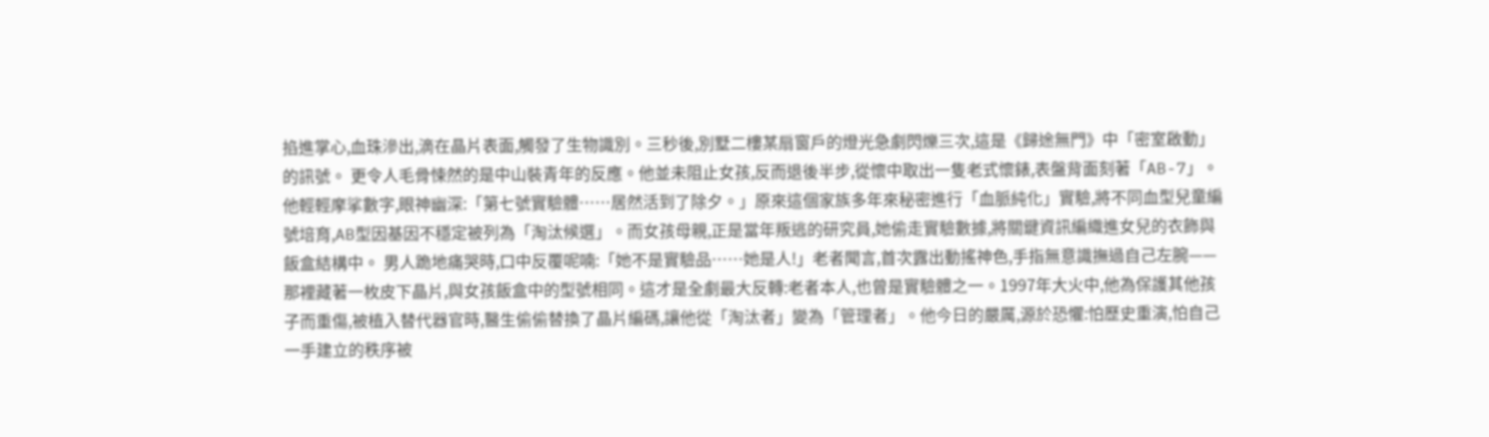掐進掌心,血珠滲出,滴在晶片表面,觸發了生物識別。三秒後,別墅二樓某扇窗戶的燈光急劇閃爍三次,這是《歸途無門》中「密室啟動」的訊號。 更令人毛骨悚然的是中山裝青年的反應。他並未阻止女孩,反而退後半步,從懷中取出一隻老式懷錶,表盤背面刻著「AB-7」。他輕輕摩挲數字,眼神幽深:「第七號實驗體……居然活到了除夕。」原來這個家族多年來秘密進行「血脈純化」實驗,將不同血型兒童編號培育,AB型因基因不穩定被列為「淘汰候選」。而女孩母親,正是當年叛逃的研究員,她偷走實驗數據,將關鍵資訊編織進女兒的衣飾與飯盒結構中。 男人跪地痛哭時,口中反覆呢喃:「她不是實驗品……她是人!」老者聞言,首次露出動搖神色,手指無意識撫過自己左腕——那裡藏著一枚皮下晶片,與女孩飯盒中的型號相同。這才是全劇最大反轉:老者本人,也曾是實驗體之一。1997年大火中,他為保護其他孩子而重傷,被植入替代器官時,醫生偷偷替換了晶片編碼,讓他從「淘汰者」變為「管理者」。他今日的嚴厲,源於恐懼:怕歷史重演,怕自己一手建立的秩序被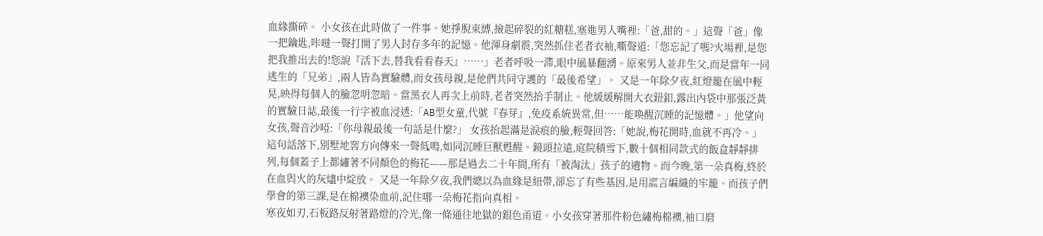血緣撕碎。 小女孩在此時做了一件事。她掙脫束縛,撿起碎裂的紅糖糕,塞進男人嘴裡:「爸,甜的。」這聲「爸」像一把鑰匙,咔噠一聲打開了男人封存多年的記憶。他渾身劇震,突然抓住老者衣袖,嘶聲道:「您忘記了嗎?火場裡,是您把我推出去的!您說『活下去,替我看看春天』……」老者呼吸一滯,眼中風暴翻湧。原來男人並非生父,而是當年一同逃生的「兄弟」,兩人皆為實驗體,而女孩母親,是他們共同守護的「最後希望」。 又是一年除夕夜,紅燈籠在風中輕晃,映得每個人的臉忽明忽暗。當黑衣人再次上前時,老者突然抬手制止。他緩緩解開大衣鈕釦,露出內袋中那張泛黃的實驗日誌,最後一行字被血浸透:「AB型女童,代號『春芽』,免疫系統異常,但……能喚醒沉睡的記憶體。」他望向女孩,聲音沙啞:「你母親最後一句話是什麼?」 女孩抬起滿是淚痕的臉,輕聲回答:「她說,梅花開時,血就不再冷。」 這句話落下,別墅地窖方向傳來一聲低鳴,如同沉睡巨獸甦醒。鏡頭拉遠,庭院積雪下,數十個相同款式的飯盒靜靜排列,每個蓋子上都繡著不同顏色的梅花——那是過去二十年間,所有「被淘汰」孩子的遺物。而今晚,第一朵真梅,終於在血與火的灰燼中綻放。 又是一年除夕夜,我們總以為血緣是紐帶,卻忘了有些基因,是用謊言編織的牢籠。而孩子們學會的第三課,是在棉襖染血前,記住哪一朵梅花指向真相。
寒夜如刃,石板路反射著路燈的冷光,像一條通往地獄的銀色甬道。小女孩穿著那件粉色繡梅棉襖,袖口磨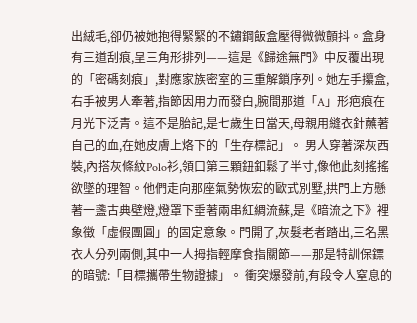出絨毛,卻仍被她抱得緊緊的不鏽鋼飯盒壓得微微顫抖。盒身有三道刮痕,呈三角形排列——這是《歸途無門》中反覆出現的「密碼刻痕」,對應家族密室的三重解鎖序列。她左手攥盒,右手被男人牽著,指節因用力而發白,腕間那道「A」形疤痕在月光下泛青。這不是胎記,是七歲生日當天,母親用縫衣針蘸著自己的血,在她皮膚上烙下的「生存標記」。 男人穿著深灰西裝,內搭灰條紋Polo衫,領口第三顆鈕釦鬆了半寸,像他此刻搖搖欲墜的理智。他們走向那座氣勢恢宏的歐式別墅,拱門上方懸著一盞古典壁燈,燈罩下垂著兩串紅綢流蘇,是《暗流之下》裡象徵「虛假團圓」的固定意象。門開了,灰髮老者踏出,三名黑衣人分列兩側,其中一人拇指輕摩食指關節——那是特訓保鏢的暗號:「目標攜帶生物證據」。 衝突爆發前,有段令人窒息的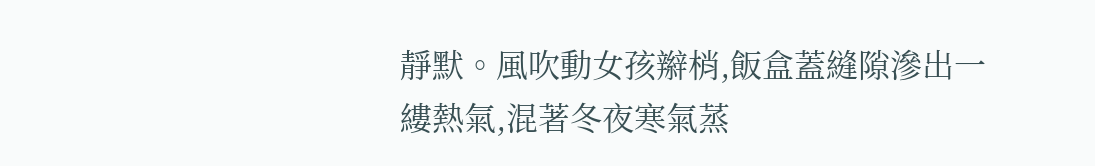靜默。風吹動女孩辮梢,飯盒蓋縫隙滲出一縷熱氣,混著冬夜寒氣蒸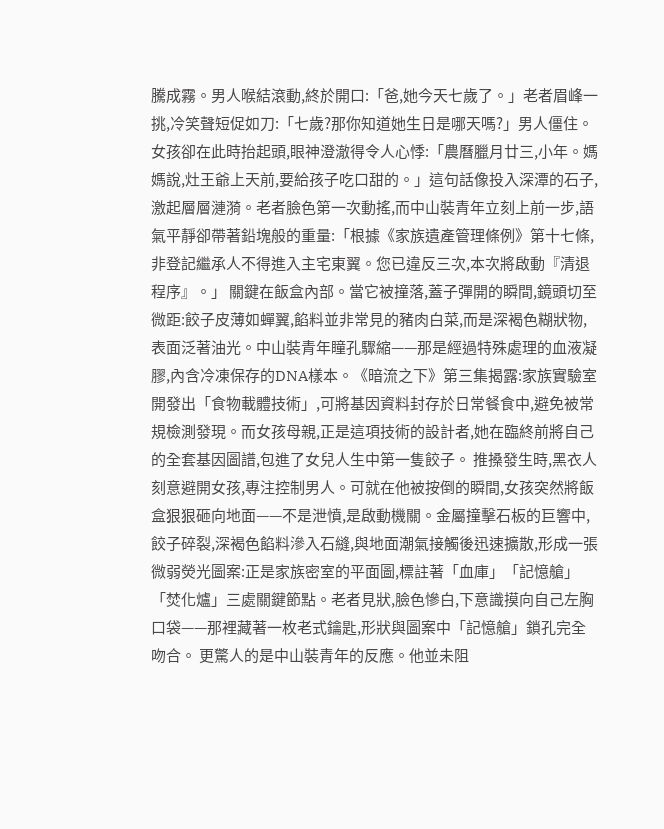騰成霧。男人喉結滾動,終於開口:「爸,她今天七歲了。」老者眉峰一挑,冷笑聲短促如刀:「七歲?那你知道她生日是哪天嗎?」男人僵住。女孩卻在此時抬起頭,眼神澄澈得令人心悸:「農曆臘月廿三,小年。媽媽說,灶王爺上天前,要給孩子吃口甜的。」這句話像投入深潭的石子,激起層層漣漪。老者臉色第一次動搖,而中山裝青年立刻上前一步,語氣平靜卻帶著鉛塊般的重量:「根據《家族遺產管理條例》第十七條,非登記繼承人不得進入主宅東翼。您已違反三次,本次將啟動『清退程序』。」 關鍵在飯盒內部。當它被撞落,蓋子彈開的瞬間,鏡頭切至微距:餃子皮薄如蟬翼,餡料並非常見的豬肉白菜,而是深褐色糊狀物,表面泛著油光。中山裝青年瞳孔驟縮——那是經過特殊處理的血液凝膠,內含冷凍保存的DNA樣本。《暗流之下》第三集揭露:家族實驗室開發出「食物載體技術」,可將基因資料封存於日常餐食中,避免被常規檢測發現。而女孩母親,正是這項技術的設計者,她在臨終前將自己的全套基因圖譜,包進了女兒人生中第一隻餃子。 推搡發生時,黑衣人刻意避開女孩,專注控制男人。可就在他被按倒的瞬間,女孩突然將飯盒狠狠砸向地面——不是泄憤,是啟動機關。金屬撞擊石板的巨響中,餃子碎裂,深褐色餡料滲入石縫,與地面潮氣接觸後迅速擴散,形成一張微弱熒光圖案:正是家族密室的平面圖,標註著「血庫」「記憶艙」「焚化爐」三處關鍵節點。老者見狀,臉色慘白,下意識摸向自己左胸口袋——那裡藏著一枚老式鑰匙,形狀與圖案中「記憶艙」鎖孔完全吻合。 更驚人的是中山裝青年的反應。他並未阻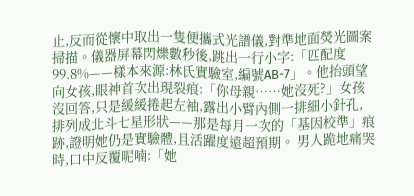止,反而從懷中取出一隻便攜式光譜儀,對準地面熒光圖案掃描。儀器屏幕閃爍數秒後,跳出一行小字:「匹配度99.8%——樣本來源:林氏實驗室,編號AB-7」。他抬頭望向女孩,眼神首次出現裂痕:「你母親……她沒死?」女孩沒回答,只是緩緩捲起左袖,露出小臂內側一排細小針孔,排列成北斗七星形狀——那是每月一次的「基因校準」痕跡,證明她仍是實驗體,且活躍度遠超預期。 男人跪地痛哭時,口中反覆呢喃:「她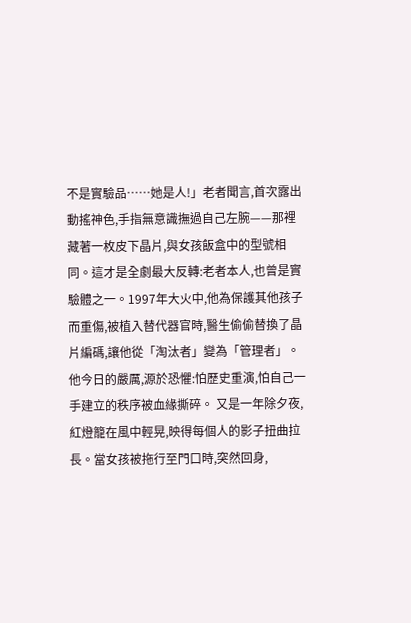不是實驗品……她是人!」老者聞言,首次露出動搖神色,手指無意識撫過自己左腕——那裡藏著一枚皮下晶片,與女孩飯盒中的型號相同。這才是全劇最大反轉:老者本人,也曾是實驗體之一。1997年大火中,他為保護其他孩子而重傷,被植入替代器官時,醫生偷偷替換了晶片編碼,讓他從「淘汰者」變為「管理者」。他今日的嚴厲,源於恐懼:怕歷史重演,怕自己一手建立的秩序被血緣撕碎。 又是一年除夕夜,紅燈籠在風中輕晃,映得每個人的影子扭曲拉長。當女孩被拖行至門口時,突然回身,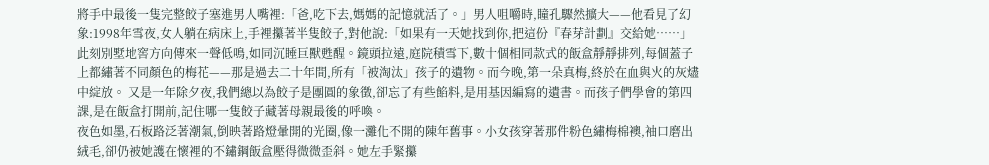將手中最後一隻完整餃子塞進男人嘴裡:「爸,吃下去,媽媽的記憶就活了。」男人咀嚼時,瞳孔驟然擴大——他看見了幻象:1998年雪夜,女人躺在病床上,手裡攥著半隻餃子,對他說:「如果有一天她找到你,把這份『春芽計劃』交給她……」 此刻別墅地窖方向傳來一聲低鳴,如同沉睡巨獸甦醒。鏡頭拉遠,庭院積雪下,數十個相同款式的飯盒靜靜排列,每個蓋子上都繡著不同顏色的梅花——那是過去二十年間,所有「被淘汰」孩子的遺物。而今晚,第一朵真梅,終於在血與火的灰燼中綻放。 又是一年除夕夜,我們總以為餃子是團圓的象徵,卻忘了有些餡料,是用基因編寫的遺書。而孩子們學會的第四課,是在飯盒打開前,記住哪一隻餃子藏著母親最後的呼喚。
夜色如墨,石板路泛著潮氣,倒映著路燈暈開的光圈,像一灘化不開的陳年舊事。小女孩穿著那件粉色繡梅棉襖,袖口磨出絨毛,卻仍被她護在懷裡的不鏽鋼飯盒壓得微微歪斜。她左手緊攥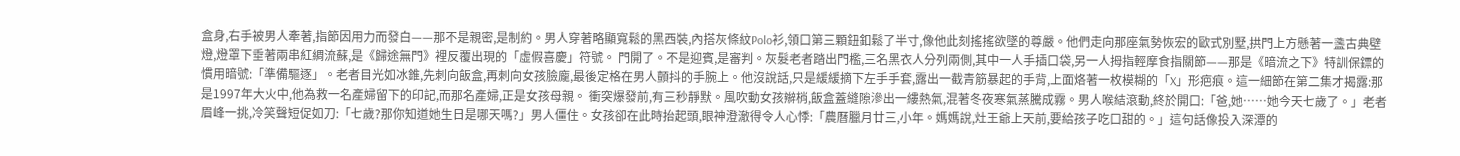盒身,右手被男人牽著,指節因用力而發白——那不是親密,是制約。男人穿著略顯寬鬆的黑西裝,內搭灰條紋Polo衫,領口第三顆鈕釦鬆了半寸,像他此刻搖搖欲墜的尊嚴。他們走向那座氣勢恢宏的歐式別墅,拱門上方懸著一盞古典壁燈,燈罩下垂著兩串紅綢流蘇,是《歸途無門》裡反覆出現的「虛假喜慶」符號。 門開了。不是迎賓,是審判。灰髮老者踏出門檻,三名黑衣人分列兩側,其中一人手插口袋,另一人拇指輕摩食指關節——那是《暗流之下》特訓保鏢的慣用暗號:「準備驅逐」。老者目光如冰錐,先刺向飯盒,再刺向女孩臉龐,最後定格在男人顫抖的手腕上。他沒說話,只是緩緩摘下左手手套,露出一截青筋暴起的手背,上面烙著一枚模糊的「X」形疤痕。這一細節在第二集才揭露:那是1997年大火中,他為救一名產婦留下的印記,而那名產婦,正是女孩母親。 衝突爆發前,有三秒靜默。風吹動女孩辮梢,飯盒蓋縫隙滲出一縷熱氣,混著冬夜寒氣蒸騰成霧。男人喉結滾動,終於開口:「爸,她……她今天七歲了。」老者眉峰一挑,冷笑聲短促如刀:「七歲?那你知道她生日是哪天嗎?」男人僵住。女孩卻在此時抬起頭,眼神澄澈得令人心悸:「農曆臘月廿三,小年。媽媽說,灶王爺上天前,要給孩子吃口甜的。」這句話像投入深潭的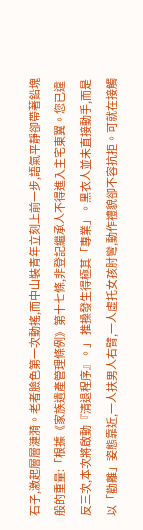石子,激起層層漣漪。老者臉色第一次動搖,而中山裝青年立刻上前一步,語氣平靜卻帶著鉛塊般的重量:「根據《家族遺產管理條例》第十七條,非登記繼承人不得進入主宅東翼。您已違反三次,本次將啟動『清退程序』。」 推搡發生得極其「專業」。黑衣人並未直接動手,而是以「勸離」姿態靠近,一人扶男人右臂,一人虛托女孩肘彎,動作禮貌卻不容抗拒。可就在接觸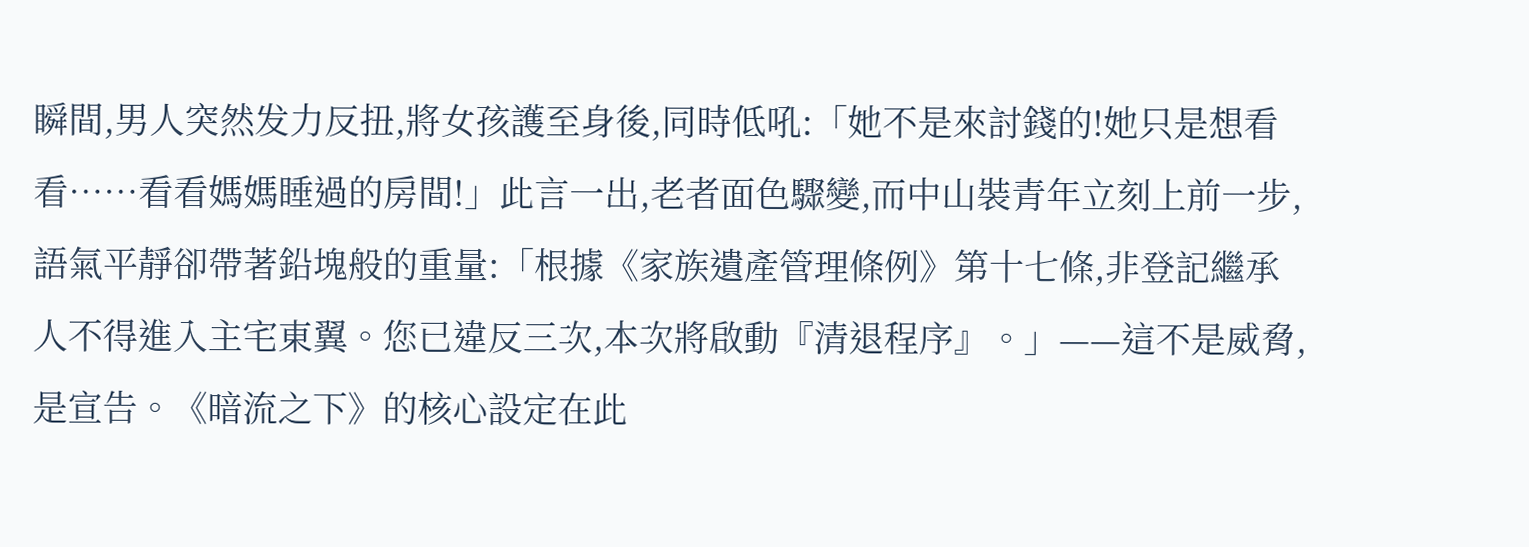瞬間,男人突然发力反扭,將女孩護至身後,同時低吼:「她不是來討錢的!她只是想看看……看看媽媽睡過的房間!」此言一出,老者面色驟變,而中山裝青年立刻上前一步,語氣平靜卻帶著鉛塊般的重量:「根據《家族遺產管理條例》第十七條,非登記繼承人不得進入主宅東翼。您已違反三次,本次將啟動『清退程序』。」——這不是威脅,是宣告。《暗流之下》的核心設定在此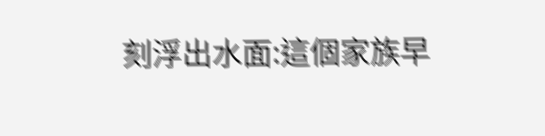刻浮出水面:這個家族早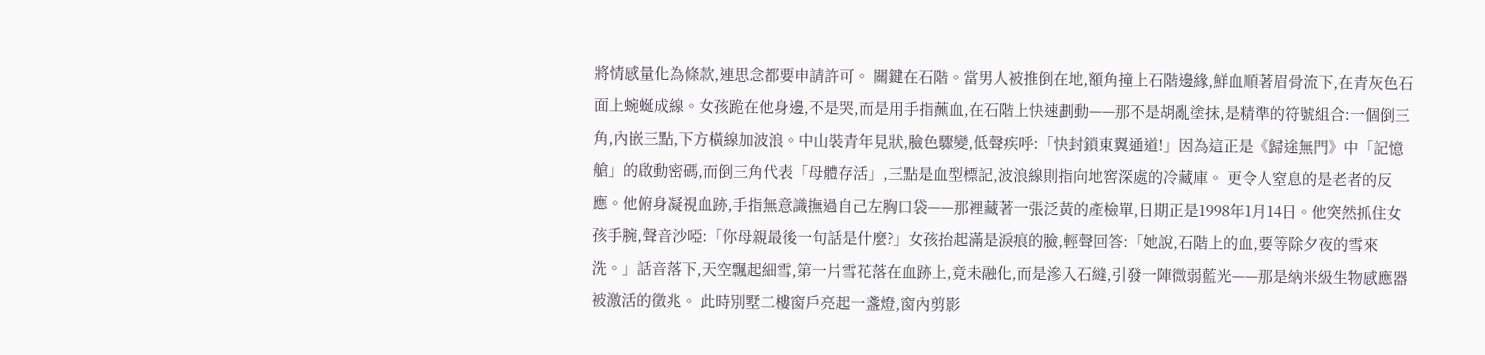將情感量化為條款,連思念都要申請許可。 關鍵在石階。當男人被推倒在地,額角撞上石階邊緣,鮮血順著眉骨流下,在青灰色石面上蜿蜒成線。女孩跪在他身邊,不是哭,而是用手指蘸血,在石階上快速劃動——那不是胡亂塗抹,是精準的符號組合:一個倒三角,內嵌三點,下方橫線加波浪。中山裝青年見狀,臉色驟變,低聲疾呼:「快封鎖東翼通道!」因為這正是《歸途無門》中「記憶艙」的啟動密碼,而倒三角代表「母體存活」,三點是血型標記,波浪線則指向地窖深處的冷藏庫。 更令人窒息的是老者的反應。他俯身凝視血跡,手指無意識撫過自己左胸口袋——那裡藏著一張泛黃的產檢單,日期正是1998年1月14日。他突然抓住女孩手腕,聲音沙啞:「你母親最後一句話是什麼?」女孩抬起滿是淚痕的臉,輕聲回答:「她說,石階上的血,要等除夕夜的雪來洗。」話音落下,天空飄起細雪,第一片雪花落在血跡上,竟未融化,而是滲入石縫,引發一陣微弱藍光——那是納米級生物感應器被激活的徵兆。 此時別墅二樓窗戶亮起一盞燈,窗內剪影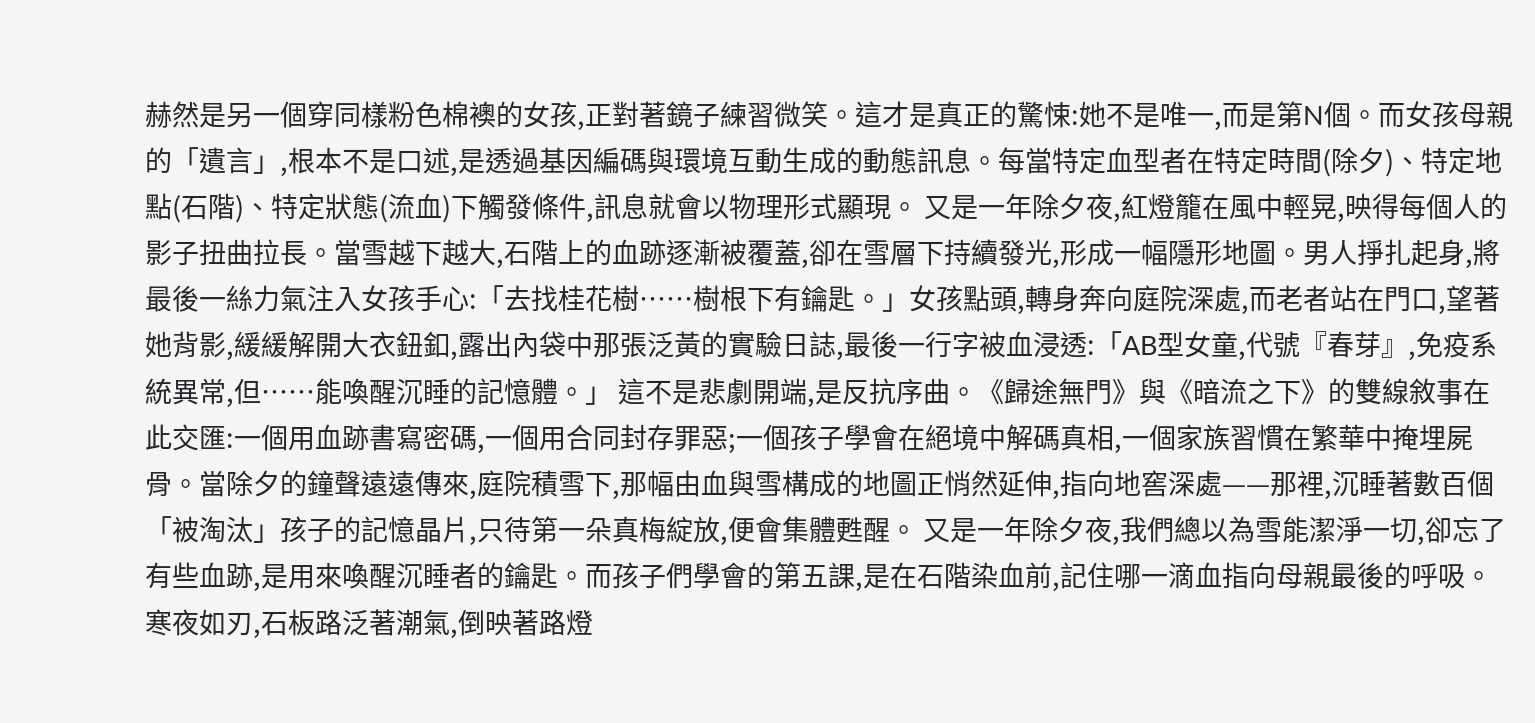赫然是另一個穿同樣粉色棉襖的女孩,正對著鏡子練習微笑。這才是真正的驚悚:她不是唯一,而是第N個。而女孩母親的「遺言」,根本不是口述,是透過基因編碼與環境互動生成的動態訊息。每當特定血型者在特定時間(除夕)、特定地點(石階)、特定狀態(流血)下觸發條件,訊息就會以物理形式顯現。 又是一年除夕夜,紅燈籠在風中輕晃,映得每個人的影子扭曲拉長。當雪越下越大,石階上的血跡逐漸被覆蓋,卻在雪層下持續發光,形成一幅隱形地圖。男人掙扎起身,將最後一絲力氣注入女孩手心:「去找桂花樹……樹根下有鑰匙。」女孩點頭,轉身奔向庭院深處,而老者站在門口,望著她背影,緩緩解開大衣鈕釦,露出內袋中那張泛黃的實驗日誌,最後一行字被血浸透:「AB型女童,代號『春芽』,免疫系統異常,但……能喚醒沉睡的記憶體。」 這不是悲劇開端,是反抗序曲。《歸途無門》與《暗流之下》的雙線敘事在此交匯:一個用血跡書寫密碼,一個用合同封存罪惡;一個孩子學會在絕境中解碼真相,一個家族習慣在繁華中掩埋屍骨。當除夕的鐘聲遠遠傳來,庭院積雪下,那幅由血與雪構成的地圖正悄然延伸,指向地窖深處——那裡,沉睡著數百個「被淘汰」孩子的記憶晶片,只待第一朵真梅綻放,便會集體甦醒。 又是一年除夕夜,我們總以為雪能潔淨一切,卻忘了有些血跡,是用來喚醒沉睡者的鑰匙。而孩子們學會的第五課,是在石階染血前,記住哪一滴血指向母親最後的呼吸。
寒夜如刃,石板路泛著潮氣,倒映著路燈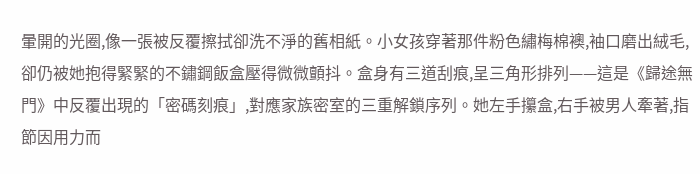暈開的光圈,像一張被反覆擦拭卻洗不淨的舊相紙。小女孩穿著那件粉色繡梅棉襖,袖口磨出絨毛,卻仍被她抱得緊緊的不鏽鋼飯盒壓得微微顫抖。盒身有三道刮痕,呈三角形排列——這是《歸途無門》中反覆出現的「密碼刻痕」,對應家族密室的三重解鎖序列。她左手攥盒,右手被男人牽著,指節因用力而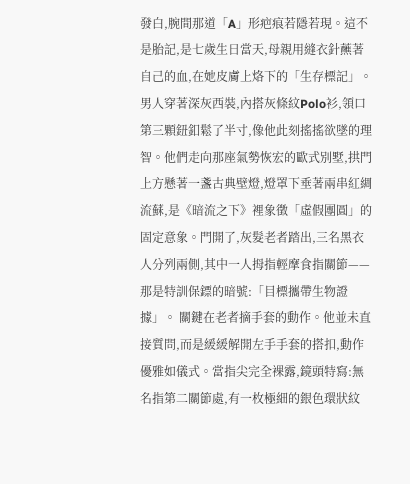發白,腕間那道「A」形疤痕若隱若現。這不是胎記,是七歲生日當天,母親用縫衣針蘸著自己的血,在她皮膚上烙下的「生存標記」。 男人穿著深灰西裝,內搭灰條紋Polo衫,領口第三顆鈕釦鬆了半寸,像他此刻搖搖欲墜的理智。他們走向那座氣勢恢宏的歐式別墅,拱門上方懸著一盞古典壁燈,燈罩下垂著兩串紅綢流蘇,是《暗流之下》裡象徵「虛假團圓」的固定意象。門開了,灰髮老者踏出,三名黑衣人分列兩側,其中一人拇指輕摩食指關節——那是特訓保鏢的暗號:「目標攜帶生物證據」。 關鍵在老者摘手套的動作。他並未直接質問,而是緩緩解開左手手套的搭扣,動作優雅如儀式。當指尖完全裸露,鏡頭特寫:無名指第二關節處,有一枚極細的銀色環狀紋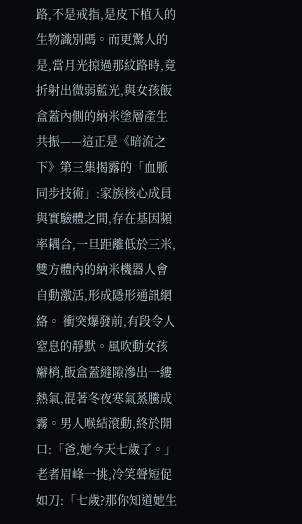路,不是戒指,是皮下植入的生物識別碼。而更驚人的是,當月光掠過那紋路時,竟折射出微弱藍光,與女孩飯盒蓋內側的納米塗層產生共振——這正是《暗流之下》第三集揭露的「血脈同步技術」:家族核心成員與實驗體之間,存在基因頻率耦合,一旦距離低於三米,雙方體內的納米機器人會自動激活,形成隱形通訊網絡。 衝突爆發前,有段令人窒息的靜默。風吹動女孩辮梢,飯盒蓋縫隙滲出一縷熱氣,混著冬夜寒氣蒸騰成霧。男人喉結滾動,終於開口:「爸,她今天七歲了。」老者眉峰一挑,冷笑聲短促如刀:「七歲?那你知道她生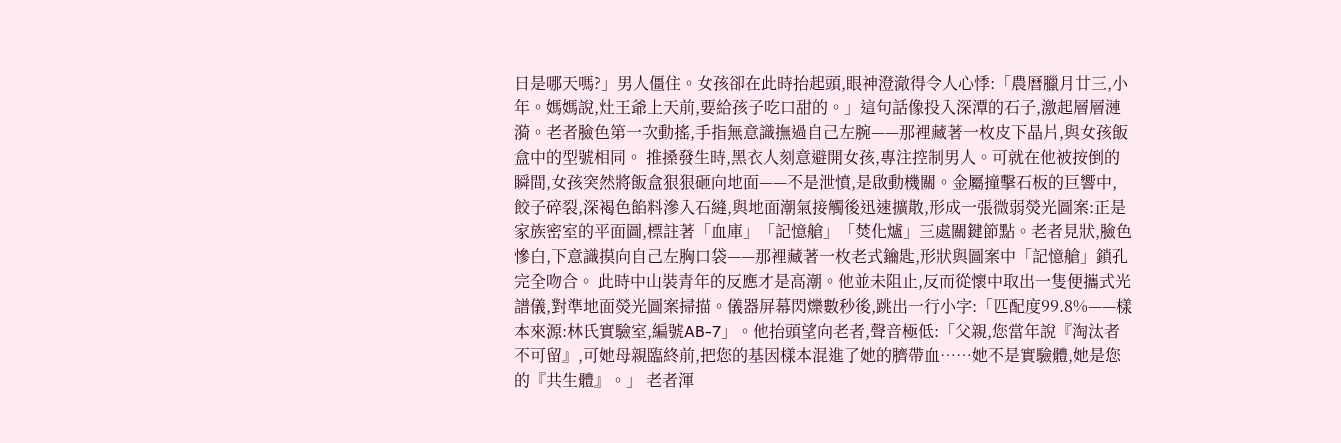日是哪天嗎?」男人僵住。女孩卻在此時抬起頭,眼神澄澈得令人心悸:「農曆臘月廿三,小年。媽媽說,灶王爺上天前,要給孩子吃口甜的。」這句話像投入深潭的石子,激起層層漣漪。老者臉色第一次動搖,手指無意識撫過自己左腕——那裡藏著一枚皮下晶片,與女孩飯盒中的型號相同。 推搡發生時,黑衣人刻意避開女孩,專注控制男人。可就在他被按倒的瞬間,女孩突然將飯盒狠狠砸向地面——不是泄憤,是啟動機關。金屬撞擊石板的巨響中,餃子碎裂,深褐色餡料滲入石縫,與地面潮氣接觸後迅速擴散,形成一張微弱熒光圖案:正是家族密室的平面圖,標註著「血庫」「記憶艙」「焚化爐」三處關鍵節點。老者見狀,臉色慘白,下意識摸向自己左胸口袋——那裡藏著一枚老式鑰匙,形狀與圖案中「記憶艙」鎖孔完全吻合。 此時中山裝青年的反應才是高潮。他並未阻止,反而從懷中取出一隻便攜式光譜儀,對準地面熒光圖案掃描。儀器屏幕閃爍數秒後,跳出一行小字:「匹配度99.8%——樣本來源:林氏實驗室,編號AB-7」。他抬頭望向老者,聲音極低:「父親,您當年說『淘汰者不可留』,可她母親臨終前,把您的基因樣本混進了她的臍帶血……她不是實驗體,她是您的『共生體』。」 老者渾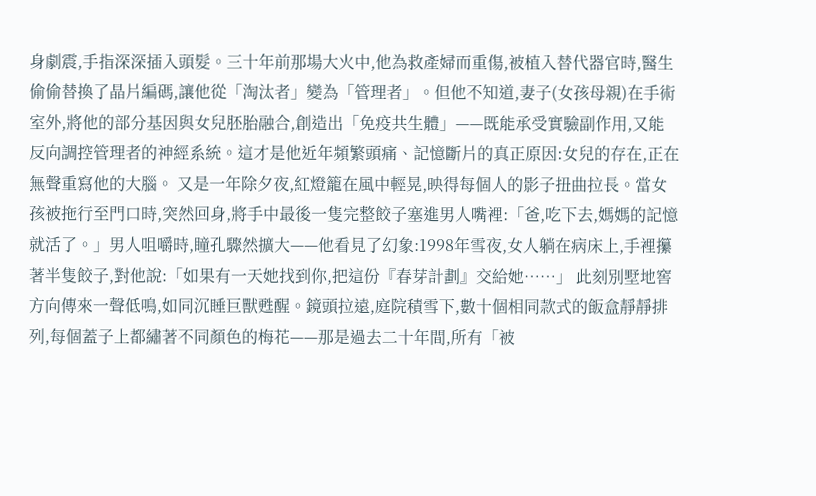身劇震,手指深深插入頭髮。三十年前那場大火中,他為救產婦而重傷,被植入替代器官時,醫生偷偷替換了晶片編碼,讓他從「淘汰者」變為「管理者」。但他不知道,妻子(女孩母親)在手術室外,將他的部分基因與女兒胚胎融合,創造出「免疫共生體」——既能承受實驗副作用,又能反向調控管理者的神經系統。這才是他近年頻繁頭痛、記憶斷片的真正原因:女兒的存在,正在無聲重寫他的大腦。 又是一年除夕夜,紅燈籠在風中輕晃,映得每個人的影子扭曲拉長。當女孩被拖行至門口時,突然回身,將手中最後一隻完整餃子塞進男人嘴裡:「爸,吃下去,媽媽的記憶就活了。」男人咀嚼時,瞳孔驟然擴大——他看見了幻象:1998年雪夜,女人躺在病床上,手裡攥著半隻餃子,對他說:「如果有一天她找到你,把這份『春芽計劃』交給她……」 此刻別墅地窖方向傳來一聲低鳴,如同沉睡巨獸甦醒。鏡頭拉遠,庭院積雪下,數十個相同款式的飯盒靜靜排列,每個蓋子上都繡著不同顏色的梅花——那是過去二十年間,所有「被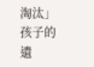淘汰」孩子的遺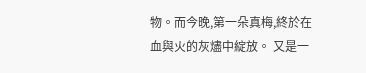物。而今晚,第一朵真梅,終於在血與火的灰燼中綻放。 又是一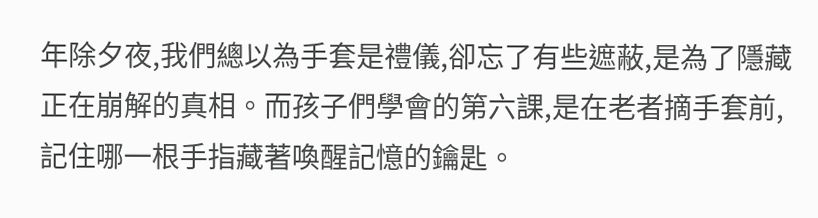年除夕夜,我們總以為手套是禮儀,卻忘了有些遮蔽,是為了隱藏正在崩解的真相。而孩子們學會的第六課,是在老者摘手套前,記住哪一根手指藏著喚醒記憶的鑰匙。